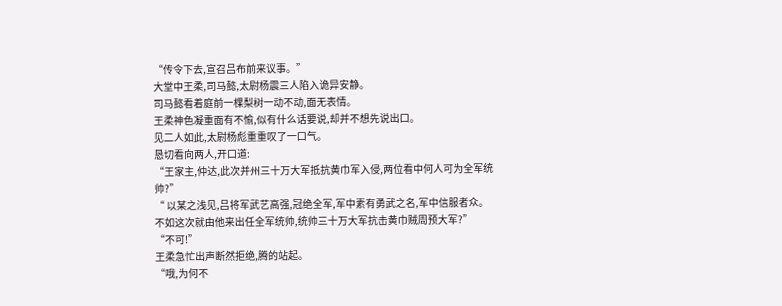“传令下去,宣召吕布前来议事。”
大堂中王柔,司马懿,太尉杨震三人陷入诡异安静。
司马懿看着庭前一棵梨树一动不动,面无表情。
王柔神色凝重面有不愉,似有什么话要说,却并不想先说出口。
见二人如此,太尉杨彪重重叹了一口气。
恳切看向两人,开口道:
“王家主,仲达,此次并州三十万大军抵抗黄巾军入侵,两位看中何人可为全军统帅?”
“ 以某之浅见,吕将军武艺高强,冠绝全军,军中素有勇武之名,军中信服者众。
不如这次就由他来出任全军统帅,统帅三十万大军抗击黄巾贼周预大军?”
“不可!”
王柔急忙出声断然拒绝,腾的站起。
“哦,为何不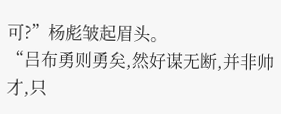可?”杨彪皱起眉头。
“吕布勇则勇矣,然好谋无断,并非帅才,只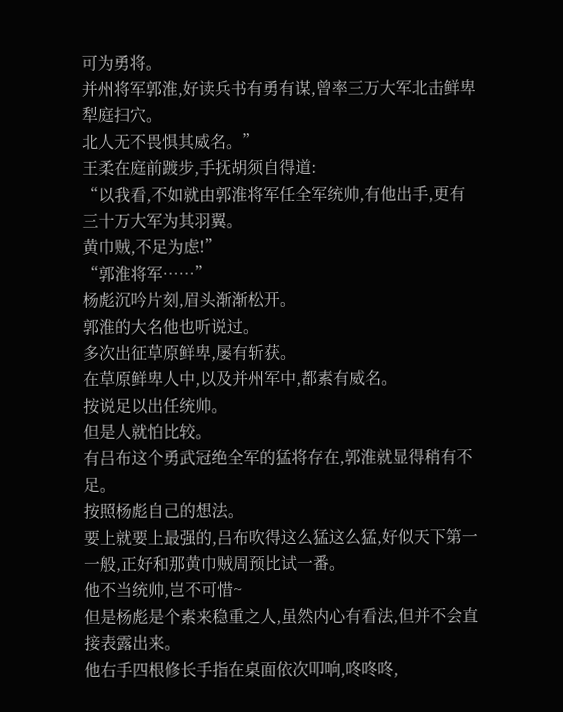可为勇将。
并州将军郭淮,好读兵书有勇有谋,曾率三万大军北击鲜卑犁庭扫穴。
北人无不畏惧其威名。”
王柔在庭前踱步,手抚胡须自得道:
“以我看,不如就由郭淮将军任全军统帅,有他出手,更有三十万大军为其羽翼。
黄巾贼,不足为虑!”
“郭淮将军……”
杨彪沉吟片刻,眉头渐渐松开。
郭淮的大名他也听说过。
多次出征草原鲜卑,屡有斩获。
在草原鲜卑人中,以及并州军中,都素有威名。
按说足以出任统帅。
但是人就怕比较。
有吕布这个勇武冠绝全军的猛将存在,郭淮就显得稍有不足。
按照杨彪自己的想法。
要上就要上最强的,吕布吹得这么猛这么猛,好似天下第一一般,正好和那黄巾贼周预比试一番。
他不当统帅,岂不可惜~
但是杨彪是个素来稳重之人,虽然内心有看法,但并不会直接表露出来。
他右手四根修长手指在桌面依次叩响,咚咚咚,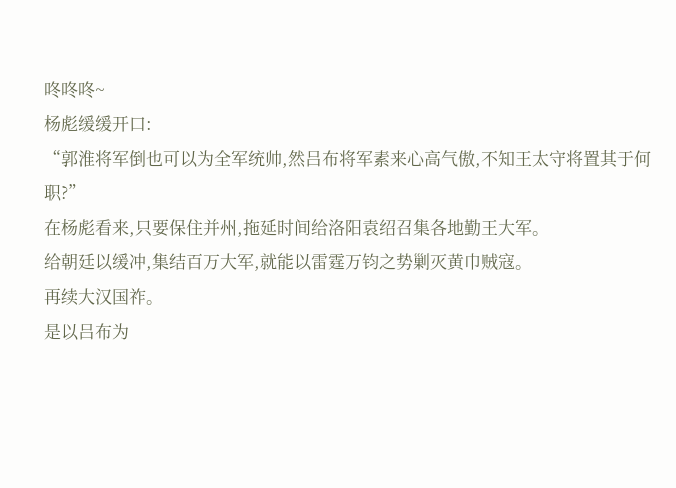咚咚咚~
杨彪缓缓开口:
“郭淮将军倒也可以为全军统帅,然吕布将军素来心高气傲,不知王太守将置其于何职?”
在杨彪看来,只要保住并州,拖延时间给洛阳袁绍召集各地勤王大军。
给朝廷以缓冲,集结百万大军,就能以雷霆万钧之势剿灭黄巾贼寇。
再续大汉国祚。
是以吕布为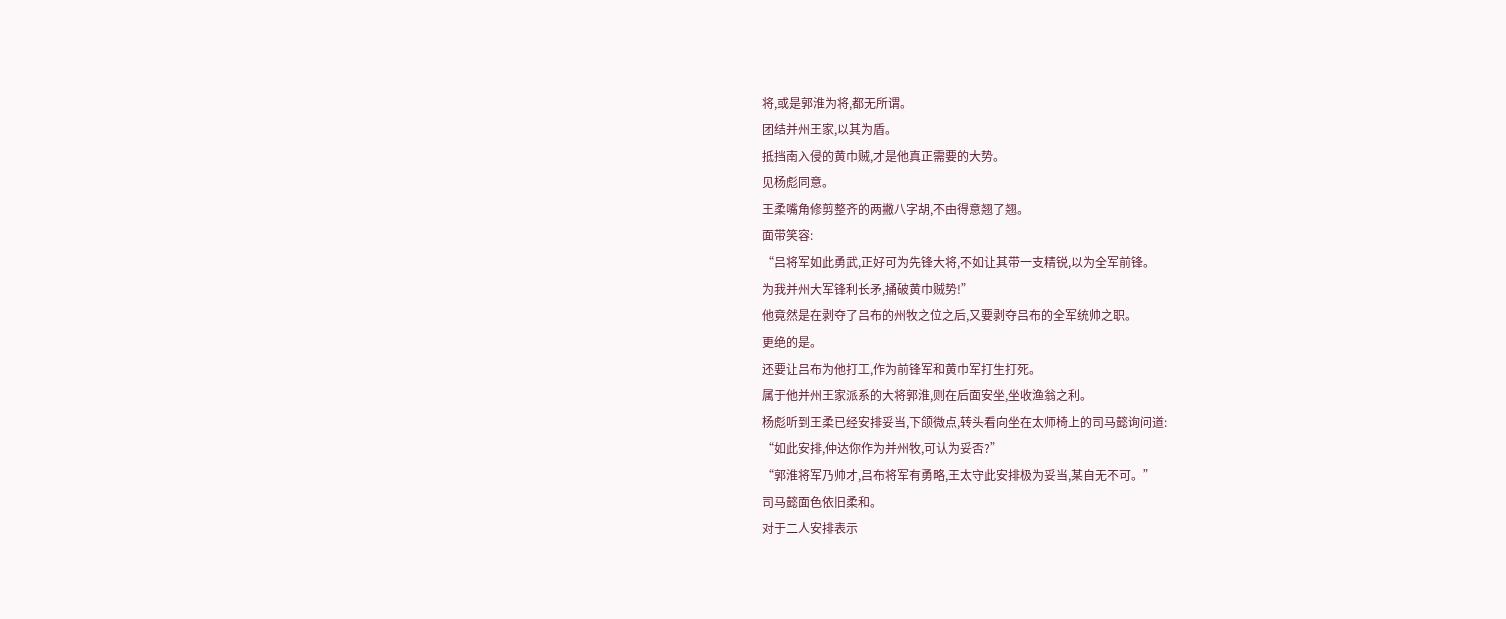将,或是郭淮为将,都无所谓。
团结并州王家,以其为盾。
抵挡南入侵的黄巾贼,才是他真正需要的大势。
见杨彪同意。
王柔嘴角修剪整齐的两撇八字胡,不由得意翘了翘。
面带笑容:
“吕将军如此勇武,正好可为先锋大将,不如让其带一支精锐,以为全军前锋。
为我并州大军锋利长矛,捅破黄巾贼势!”
他竟然是在剥夺了吕布的州牧之位之后,又要剥夺吕布的全军统帅之职。
更绝的是。
还要让吕布为他打工,作为前锋军和黄巾军打生打死。
属于他并州王家派系的大将郭淮,则在后面安坐,坐收渔翁之利。
杨彪听到王柔已经安排妥当,下颌微点,转头看向坐在太师椅上的司马懿询问道:
“如此安排,仲达你作为并州牧,可认为妥否?”
“郭淮将军乃帅才,吕布将军有勇略,王太守此安排极为妥当,某自无不可。”
司马懿面色依旧柔和。
对于二人安排表示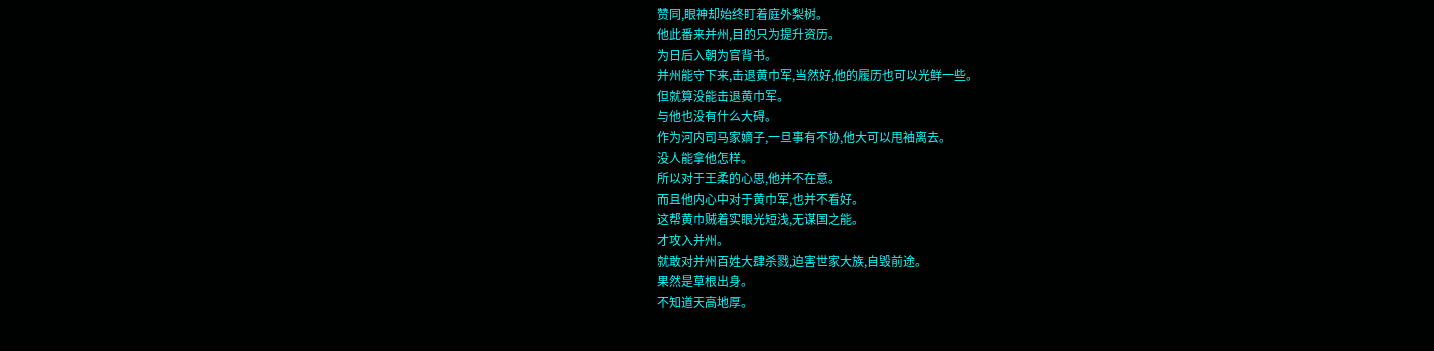赞同,眼神却始终盯着庭外梨树。
他此番来并州,目的只为提升资历。
为日后入朝为官背书。
并州能守下来,击退黄巾军,当然好,他的履历也可以光鲜一些。
但就算没能击退黄巾军。
与他也没有什么大碍。
作为河内司马家嫡子,一旦事有不协,他大可以甩袖离去。
没人能拿他怎样。
所以对于王柔的心思,他并不在意。
而且他内心中对于黄巾军,也并不看好。
这帮黄巾贼着实眼光短浅,无谋国之能。
才攻入并州。
就敢对并州百姓大肆杀戮,迫害世家大族,自毁前途。
果然是草根出身。
不知道天高地厚。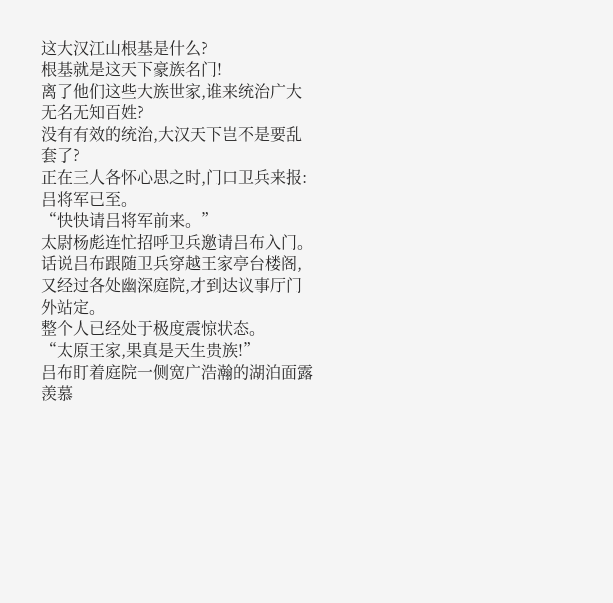这大汉江山根基是什么?
根基就是这天下豪族名门!
离了他们这些大族世家,谁来统治广大无名无知百姓?
没有有效的统治,大汉天下岂不是要乱套了?
正在三人各怀心思之时,门口卫兵来报:吕将军已至。
“快快请吕将军前来。”
太尉杨彪连忙招呼卫兵邀请吕布入门。
话说吕布跟随卫兵穿越王家亭台楼阁,又经过各处幽深庭院,才到达议事厅门外站定。
整个人已经处于极度震惊状态。
“太原王家,果真是天生贵族!”
吕布盯着庭院一侧宽广浩瀚的湖泊面露羡慕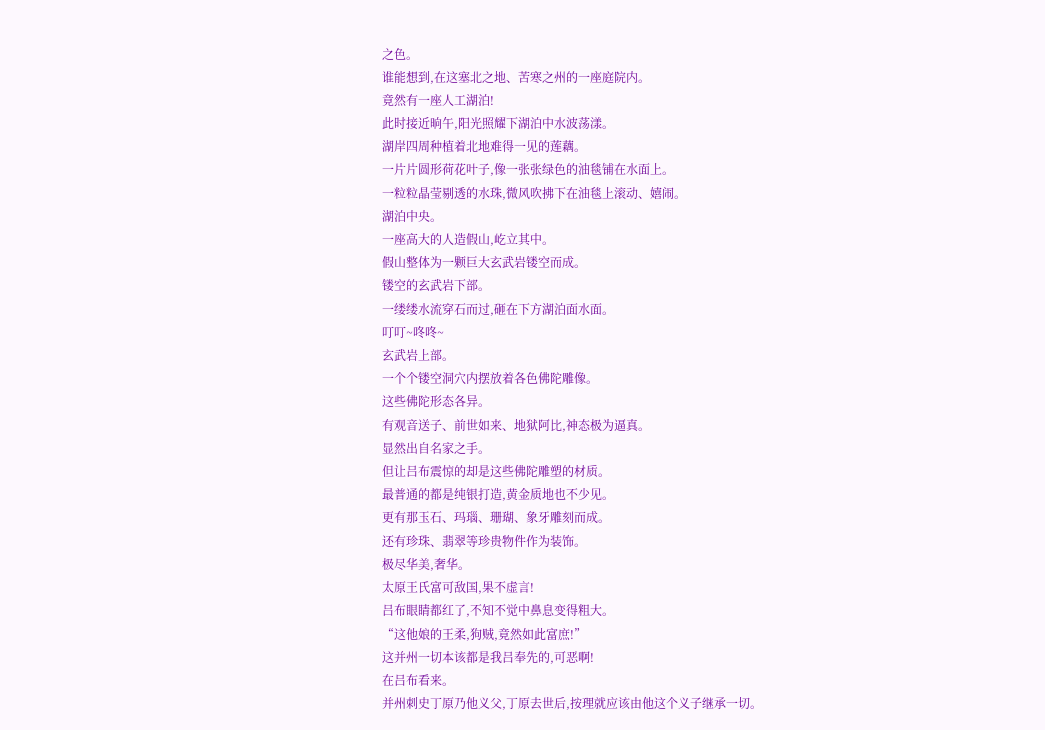之色。
谁能想到,在这塞北之地、苦寒之州的一座庭院内。
竟然有一座人工湖泊!
此时接近晌午,阳光照耀下湖泊中水波荡漾。
湖岸四周种植着北地难得一见的莲藕。
一片片圆形荷花叶子,像一张张绿色的油毯铺在水面上。
一粒粒晶莹剔透的水珠,微风吹拂下在油毯上滚动、嬉闹。
湖泊中央。
一座高大的人造假山,屹立其中。
假山整体为一颗巨大玄武岩镂空而成。
镂空的玄武岩下部。
一缕缕水流穿石而过,砸在下方湖泊面水面。
叮叮~咚咚~
玄武岩上部。
一个个镂空洞穴内摆放着各色佛陀雕像。
这些佛陀形态各异。
有观音送子、前世如来、地狱阿比,神态极为逼真。
显然出自名家之手。
但让吕布震惊的却是这些佛陀雕塑的材质。
最普通的都是纯银打造,黄金质地也不少见。
更有那玉石、玛瑙、珊瑚、象牙雕刻而成。
还有珍珠、翡翠等珍贵物件作为装饰。
极尽华美,奢华。
太原王氏富可敌国,果不虚言!
吕布眼睛都红了,不知不觉中鼻息变得粗大。
“这他娘的王柔,狗贼,竟然如此富庶!”
这并州一切本该都是我吕奉先的,可恶啊!
在吕布看来。
并州刺史丁原乃他义父,丁原去世后,按理就应该由他这个义子继承一切。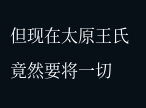但现在太原王氏竟然要将一切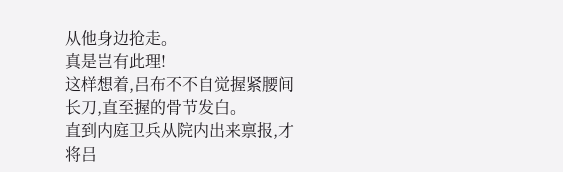从他身边抢走。
真是岂有此理!
这样想着,吕布不不自觉握紧腰间长刀,直至握的骨节发白。
直到内庭卫兵从院内出来禀报,才将吕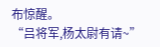布惊醒。
“吕将军,杨太尉有请~”